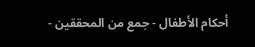أحكام الأطفال - جمع من المحققين -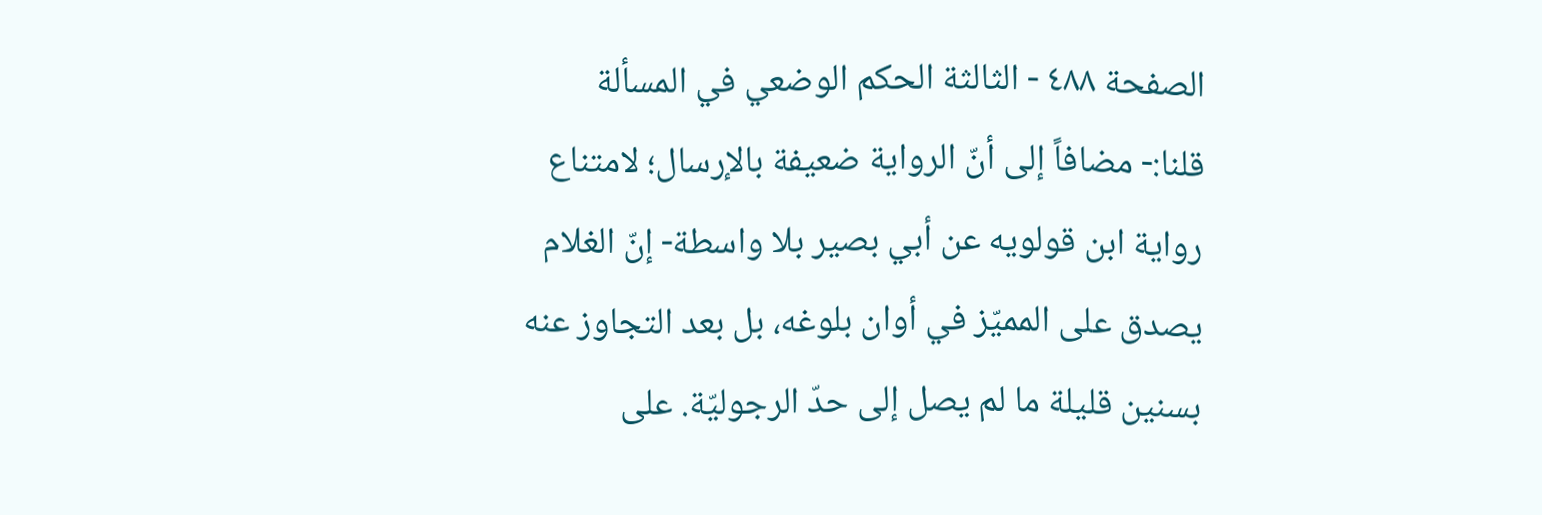الصفحة ٤٨٨ - الثالثة الحكم الوضعي في المسألة
قلنا:- مضافاً إلى أنّ الرواية ضعيفة بالإرسال؛ لامتناع رواية ابن قولويه عن أبي بصير بلا واسطة- إنّ الغلام يصدق على المميّز في أوان بلوغه، بل بعد التجاوز عنه بسنين قليلة ما لم يصل إلى حدّ الرجوليّة. على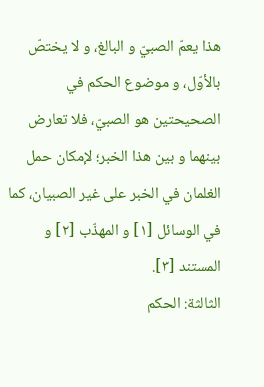هذا يعمّ الصبيّ و البالغ، و لا يختصّ بالأوّل، و موضوع الحكم في الصحيحتين هو الصبيّ، فلا تعارض بينهما و بين هذا الخبر؛ لإمكان حمل الغلمان في الخبر على غير الصبيان، كما في الوسائل [١] و المهذّب [٢] و المستند [٣].
الثالثة: الحكم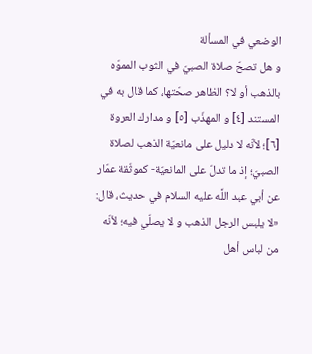الوضعي في المسألة
و هل تصحّ صلاة الصبيّ في الثوب المموّه بالذهب أو لا؟ الظاهر صحّتها، كما قال به في المستند [٤] و المهذّب [٥] و مدارك العروة [٦]؛ لأنّه لا دليل على مانعيّة الذهب لصلاة الصبيّ؛ إذ ما تدلّ على المانعيّة- كموثّقة عمّار عن أبي عبد اللَّه عليه السلام في حديث، قال: «لا يلبس الرجل الذهب و لا يصلّي فيه؛ لأنّه من لباس أهل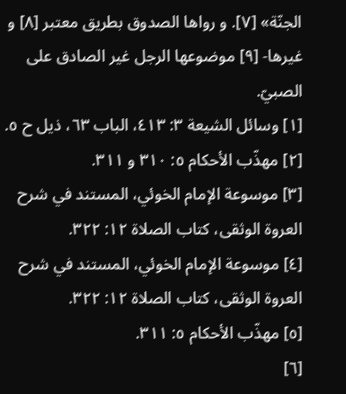الجنّة» [٧]. و رواها الصدوق بطريق معتبر [٨] و غيرها- [٩] موضوعها الرجل غير الصادق على الصبيّ.
[١] وسائل الشيعة ٣: ٤١٣، الباب ٦٣، ذيل ح ٥.
[٢] مهذّب الأحكام ٥: ٣١٠ و ٣١١.
[٣] موسوعة الإمام الخوئي، المستند في شرح العروة الوثقى، كتاب الصلاة ١٢: ٣٢٢.
[٤] موسوعة الإمام الخوئي، المستند في شرح العروة الوثقى، كتاب الصلاة ١٢: ٣٢٢.
[٥] مهذّب الأحكام ٥: ٣١١.
[٦]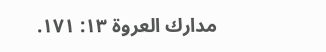مدارك العروة ١٣: ١٧١.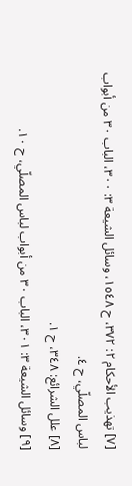[٧] تهذيب الأحكام ٢: ٣٧٢، ح ١٥٤٨، وسائل الشيعة ٣: ٣٠٠، الباب ٣٠ من أبواب لباس المصلّي، ح ٤.
[٨] علل الشرائع: ٣٤٨، ح ١.
[٩] وسائل الشيعة ٣: ٣٠١، الباب ٣٠ من أبواب لباس المصلّي، ح ١٠.